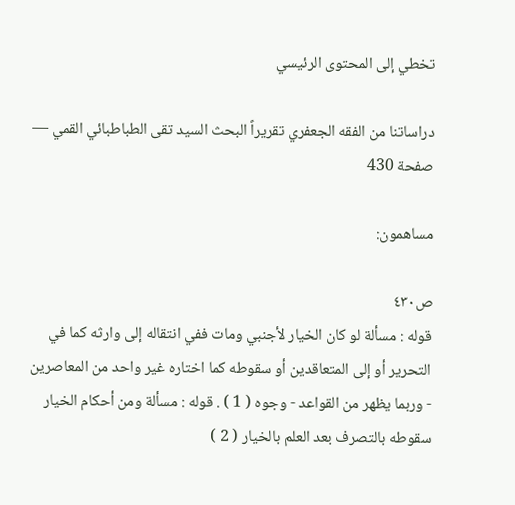تخطي إلى المحتوى الرئيسي

دراساتنا من الفقه الجعفري تقريراً البحث السيد تقى الطباطبائي القمي — صفحة 430

مساهمون:

ص٤٣٠
قوله : مسألة لو كان الخيار لأجنبي ومات ففي انتقاله إلى وارثه كما في التحرير أو إلى المتعاقدين أو سقوطه كما اختاره غير واحد من المعاصرين - وربما يظهر من القواعد - وجوه ( 1 ) . قوله : مسألة ومن أحكام الخيار سقوطه بالتصرف بعد العلم بالخيار ( 2 )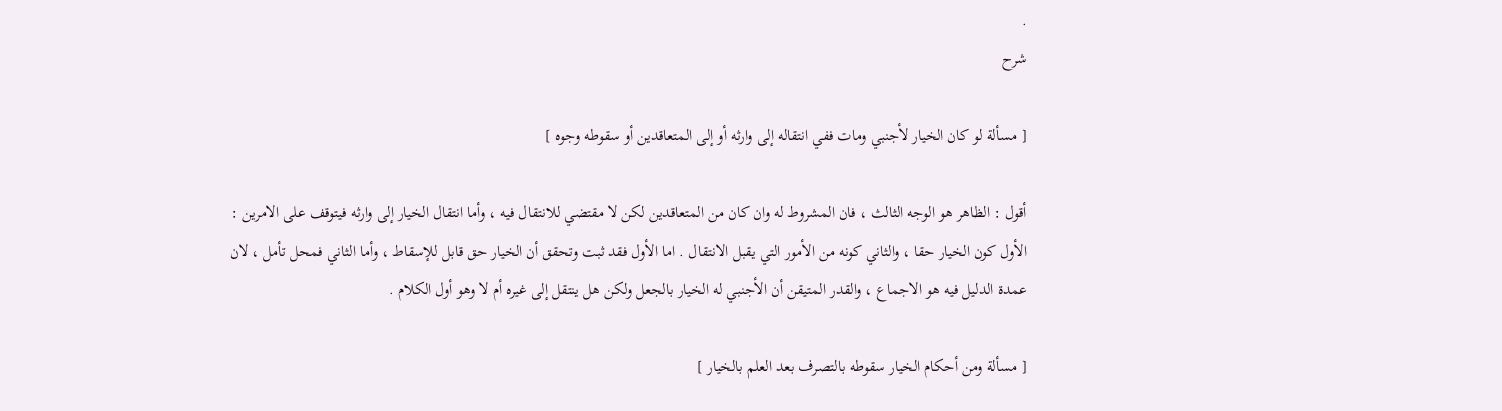.
شرح

[ مسألة لو كان الخيار لأجنبي ومات ففي انتقاله إلى وارثه أو إلى المتعاقدين أو سقوطه وجوه ]

أقول : الظاهر هو الوجه الثالث ، فان المشروط له وان كان من المتعاقدين لكن لا مقتضي للانتقال فيه ، وأما انتقال الخيار إلى وارثه فيتوقف على الامرين : الأول كون الخيار حقا ، والثاني كونه من الأمور التي يقبل الانتقال . اما الأول فقد ثبت وتحقق أن الخيار حق قابل للإسقاط ، وأما الثاني فمحل تأمل ، لان عمدة الدليل فيه هو الاجماع ، والقدر المتيقن أن الأجنبي له الخيار بالجعل ولكن هل ينتقل إلى غيره أم لا وهو أول الكلام .

[ مسألة ومن أحكام الخيار سقوطه بالتصرف بعد العلم بالخيار ]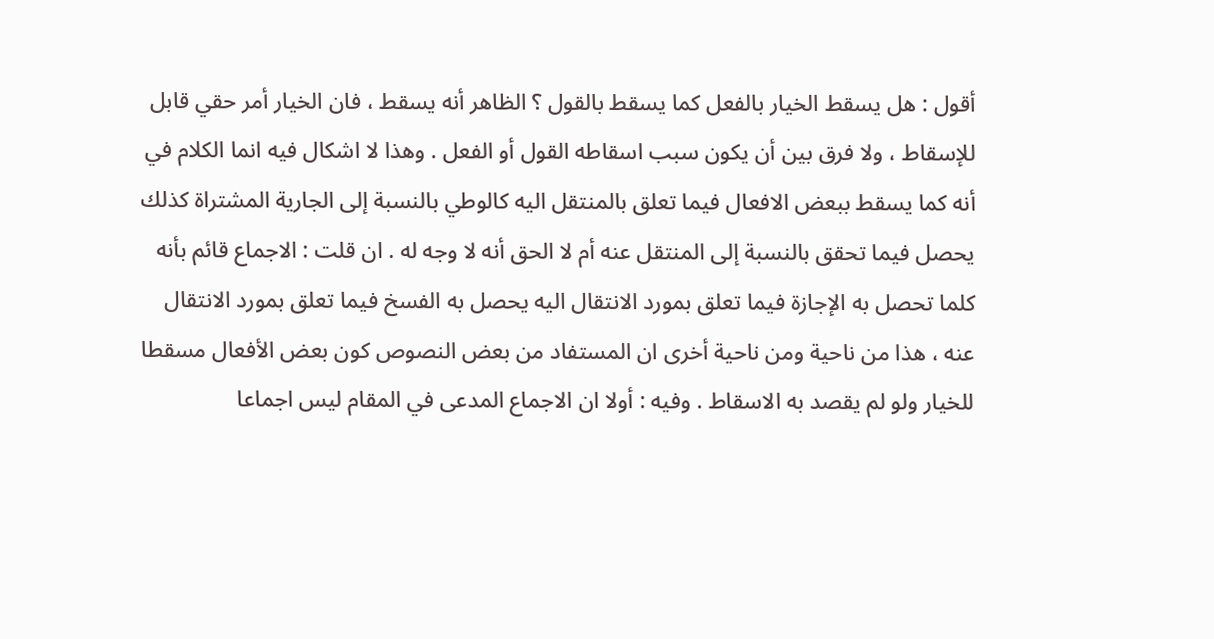أقول : هل يسقط الخيار بالفعل كما يسقط بالقول ؟ الظاهر أنه يسقط ، فان الخيار أمر حقي قابل للإسقاط ، ولا فرق بين أن يكون سبب اسقاطه القول أو الفعل . وهذا لا اشكال فيه انما الكلام في أنه كما يسقط ببعض الافعال فيما تعلق بالمنتقل اليه كالوطي بالنسبة إلى الجارية المشتراة كذلك يحصل فيما تحقق بالنسبة إلى المنتقل عنه أم لا الحق أنه لا وجه له . ان قلت : الاجماع قائم بأنه كلما تحصل به الإجازة فيما تعلق بمورد الانتقال اليه يحصل به الفسخ فيما تعلق بمورد الانتقال عنه ، هذا من ناحية ومن ناحية أخرى ان المستفاد من بعض النصوص كون بعض الأفعال مسقطا للخيار ولو لم يقصد به الاسقاط . وفيه : أولا ان الاجماع المدعى في المقام ليس اجماعا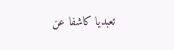تعبديا كاشفا عن